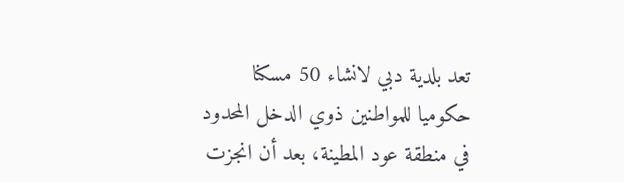تعد بلدية دبي لانشاء 50 مسكنا حكوميا للمواطنين ذوي الدخل المحدود في منطقة عود المطينة، بعد أن انجزت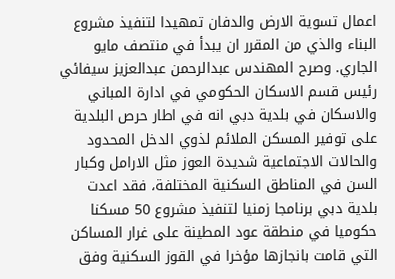اعمال تسوية الارض والدفان تمهيدا لتنفيذ مشروع البناء والذي من المقرر ان يبدأ في منتصف مايو الجاري. وصرح المهندس عبدالرحمن عبدالعزيز سيفائي رئيس قسم الاسكان الحكومي في ادارة المباني والاسكان في بلدية دبي انه في اطار حرص البلدية على توفير المسكن الملائم لذوي الدخل المحدود والحالات الاجتماعية شديدة العوز مثل الارامل وكبار السن في المناطق السكنية المختلفة، فقد اعدت بلدية دبي برنامجا زمنيا لتنفيذ مشروع 50 مسكنا حكوميا في منطقة عود المطينة على غرار المساكن التي قامت بانجازها مؤخرا في القوز السكنية وفق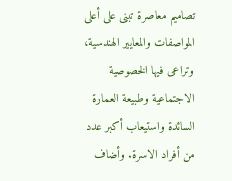تصاميم معاصرة تبنى على أعلى المواصفات والمعايير الهندسية، وتراعى فيها الخصوصية الاجتماعية وطبيعة العمارة السائدة واستيعاب أكبر عدد من أفراد الاسرة. وأضاف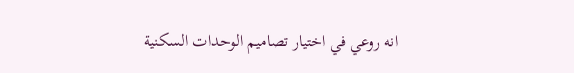انه روعي في اختيار تصاميم الوحدات السكنية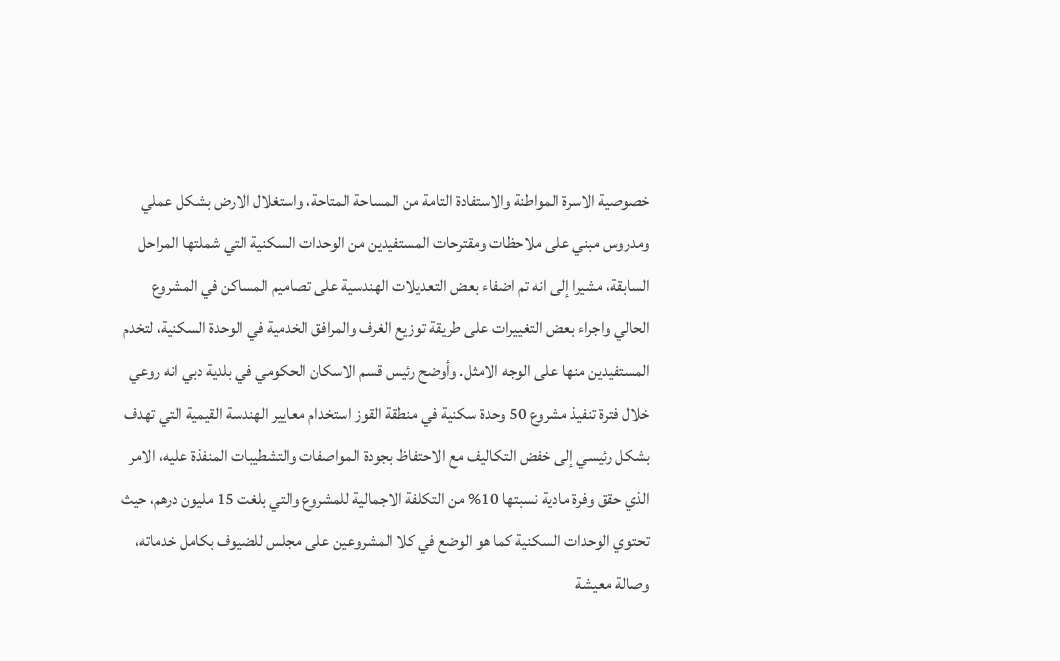خصوصية الاسرة المواطنة والاستفادة التامة من المساحة المتاحة، واستغلال الارض بشكل عملي ومدروس مبني على ملاحظات ومقترحات المستفيدين من الوحدات السكنية التي شملتها المراحل السابقة، مشيرا إلى انه تم اضفاء بعض التعديلات الهندسية على تصاميم المساكن في المشروع الحالي واجراء بعض التغييرات على طريقة توزيع الغرف والمرافق الخدمية في الوحدة السكنية، لتخدم المستفيدين منها على الوجه الامثل. وأوضح رئيس قسم الاسكان الحكومي في بلدية دبي انه روعي خلال فترة تنفيذ مشروع 50 وحدة سكنية في منطقة القوز استخدام معايير الهندسة القيمية التي تهدف بشكل رئيسي إلى خفض التكاليف مع الاحتفاظ بجودة المواصفات والتشطيبات المنفذة عليه، الامر الذي حقق وفرة مادية نسبتها 10% من التكلفة الاجمالية للمشروع والتي بلغت 15 مليون درهم، حيث تحتوي الوحدات السكنية كما هو الوضع في كلا المشروعين على مجلس للضيوف بكامل خدماته، وصالة معيشة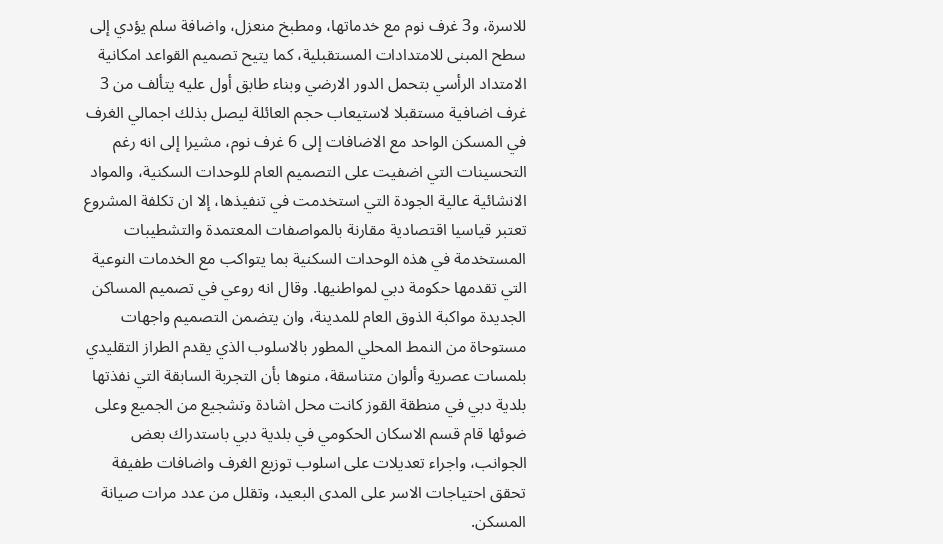للاسرة، و3 غرف نوم مع خدماتها، ومطبخ منعزل، واضافة سلم يؤدي إلى سطح المبنى للامتدادات المستقبلية، كما يتيح تصميم القواعد امكانية الامتداد الرأسي بتحمل الدور الارضي وبناء طابق أول عليه يتألف من 3 غرف اضافية مستقبلا لاستيعاب حجم العائلة ليصل بذلك اجمالي الغرف في المسكن الواحد مع الاضافات إلى 6 غرف نوم، مشيرا إلى انه رغم التحسينات التي اضفيت على التصميم العام للوحدات السكنية، والمواد الانشائية عالية الجودة التي استخدمت في تنفيذها، إلا ان تكلفة المشروع تعتبر قياسيا اقتصادية مقارنة بالمواصفات المعتمدة والتشطيبات المستخدمة في هذه الوحدات السكنية بما يتواكب مع الخدمات النوعية التي تقدمها حكومة دبي لمواطنيها. وقال انه روعي في تصميم المساكن الجديدة مواكبة الذوق العام للمدينة، وان يتضمن التصميم واجهات مستوحاة من النمط المحلي المطور بالاسلوب الذي يقدم الطراز التقليدي بلمسات عصرية وألوان متناسقة، منوها بأن التجربة السابقة التي نفذتها بلدية دبي في منطقة القوز كانت محل اشادة وتشجيع من الجميع وعلى ضوئها قام قسم الاسكان الحكومي في بلدية دبي باستدراك بعض الجوانب، واجراء تعديلات على اسلوب توزيع الغرف واضافات طفيفة تحقق احتياجات الاسر على المدى البعيد، وتقلل من عدد مرات صيانة المسكن.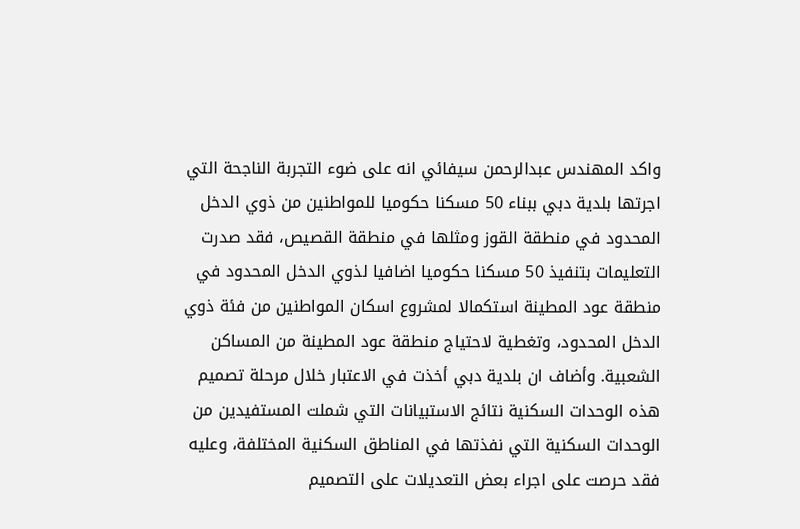واكد المهندس عبدالرحمن سيفائي انه على ضوء التجربة الناجحة التي اجرتها بلدية دبي ببناء 50 مسكنا حكوميا للمواطنين من ذوي الدخل المحدود في منطقة القوز ومثلها في منطقة القصيص، فقد صدرت التعليمات بتنفيذ 50 مسكنا حكوميا اضافيا لذوي الدخل المحدود في منطقة عود المطينة استكمالا لمشروع اسكان المواطنين من فئة ذوي الدخل المحدود، وتغطية لاحتياج منطقة عود المطينة من المساكن الشعبية. وأضاف ان بلدية دبي أخذت في الاعتبار خلال مرحلة تصميم هذه الوحدات السكنية نتائج الاستبيانات التي شملت المستفيدين من الوحدات السكنية التي نفذتها في المناطق السكنية المختلفة، وعليه فقد حرصت على اجراء بعض التعديلات على التصميم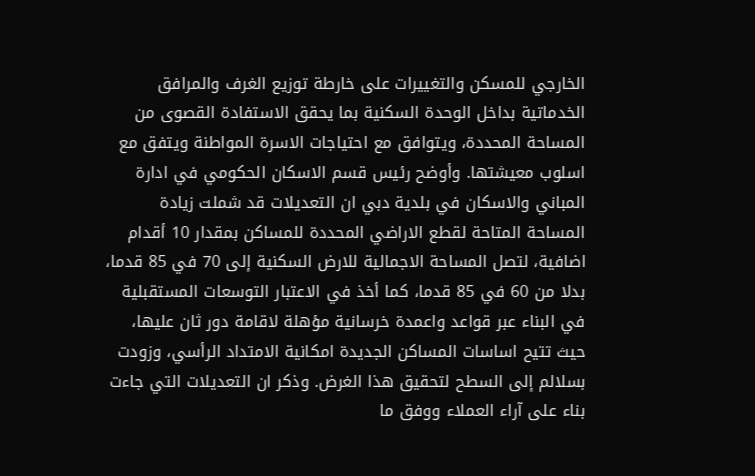الخارجي للمسكن والتغييرات على خارطة توزيع الغرف والمرافق الخدماتية بداخل الوحدة السكنية بما يحقق الاستفادة القصوى من المساحة المحددة، ويتوافق مع احتياجات الاسرة المواطنة ويتفق مع اسلوب معيشتها. وأوضح رئيس قسم الاسكان الحكومي في ادارة المباني والاسكان في بلدية دبي ان التعديلات قد شملت زيادة المساحة المتاحة لقطع الاراضي المحددة للمساكن بمقدار 10 أقدام اضافية، لتصل المساحة الاجمالية للارض السكنية إلى 70 في 85 قدما، بدلا من 60 في 85 قدما، كما أخذ في الاعتبار التوسعات المستقبلية في البناء عبر قواعد واعمدة خرسانية مؤهلة لاقامة دور ثان عليها، حيث تتيح اساسات المساكن الجديدة امكانية الامتداد الرأسي، وزودت بسلالم إلى السطح لتحقيق هذا الغرض. وذكر ان التعديلات التي جاءت بناء على آراء العملاء ووفق ما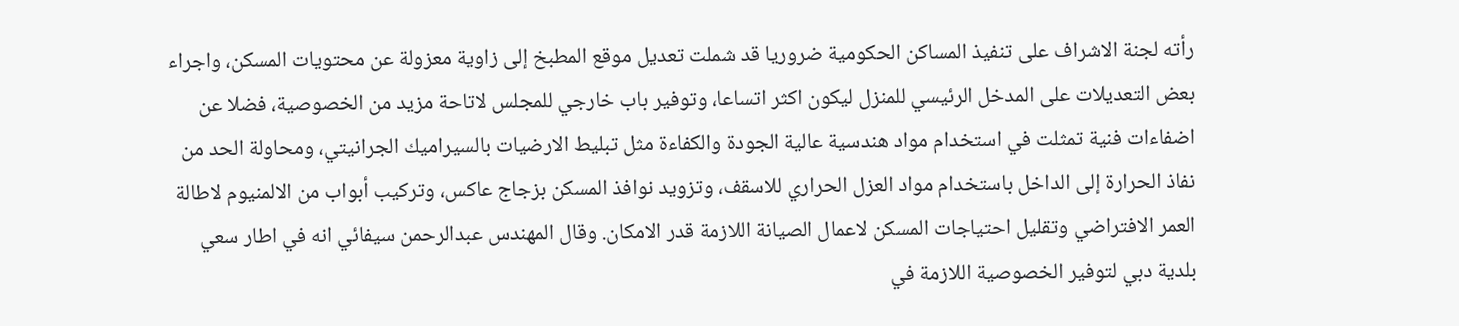رأته لجنة الاشراف على تنفيذ المساكن الحكومية ضروريا قد شملت تعديل موقع المطبخ إلى زاوية معزولة عن محتويات المسكن، واجراء بعض التعديلات على المدخل الرئيسي للمنزل ليكون اكثر اتساعا، وتوفير باب خارجي للمجلس لاتاحة مزيد من الخصوصية، فضلا عن اضفاءات فنية تمثلت في استخدام مواد هندسية عالية الجودة والكفاءة مثل تبليط الارضيات بالسيراميك الجرانيتي، ومحاولة الحد من نفاذ الحرارة إلى الداخل باستخدام مواد العزل الحراري للاسقف، وتزويد نوافذ المسكن بزجاج عاكس، وتركيب أبواب من الالمنيوم لاطالة العمر الافتراضي وتقليل احتياجات المسكن لاعمال الصيانة اللازمة قدر الامكان. وقال المهندس عبدالرحمن سيفائي انه في اطار سعي بلدية دبي لتوفير الخصوصية اللازمة في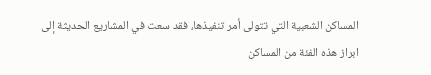المساكن الشعبية التي تتولى أمر تنفيذها، فقد سعت في المشاريع الحديثة إلى ابراز هذه الفئة من المساكن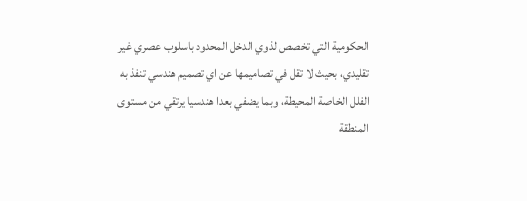الحكومية التي تخصص لذوي الدخل المحدود باسلوب عصري غير تقليدي، بحيث لا تقل في تصاميمها عن اي تصميم هندسي تنفذ به الفلل الخاصة المحيطة، وبما يضفي بعدا هندسيا يرتقي من مستوى المنطقة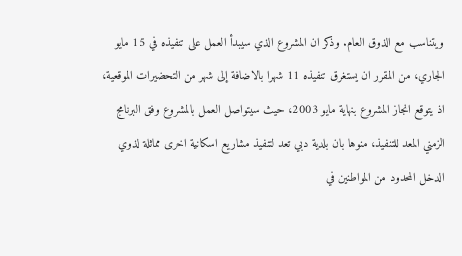ويتناسب مع الذوق العام. وذكر ان المشروع الذي سيبدأ العمل على تنفيذه في 15 مايو الجاري، من المقرر ان يستغرق تنفيذه 11 شهرا بالاضافة إلى شهر من التحضيرات الموقعية، اذ يتوقع انجاز المشروع بنهاية مايو 2003، حيث سيتواصل العمل بالمشروع وفق البرنامج الزمني المعد للتنفيذ، منوها بان بلدية دبي تعد لتنفيذ مشاريع اسكانية اخرى مماثلة لذوي الدخل المحدود من المواطنين في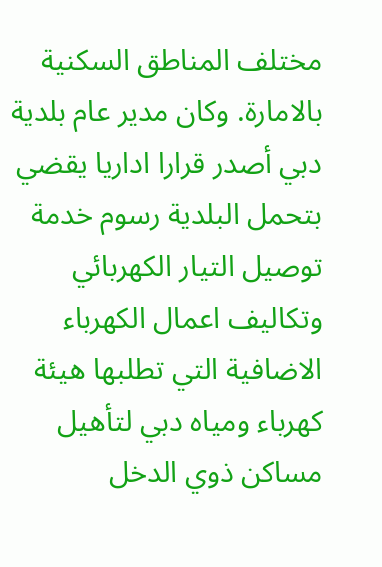مختلف المناطق السكنية بالامارة. وكان مدير عام بلدية دبي أصدر قرارا اداريا يقضي بتحمل البلدية رسوم خدمة توصيل التيار الكهربائي وتكاليف اعمال الكهرباء الاضافية التي تطلبها هيئة كهرباء ومياه دبي لتأهيل مساكن ذوي الدخل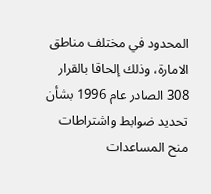المحدود في مختلف مناطق الامارة، وذلك إلحاقا بالقرار 308 الصادر عام 1996 بشأن تحديد ضوابط واشتراطات منح المساعدات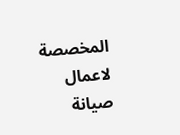المخصصة لاعمال صيانة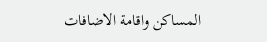المساكن واقامة الاضافات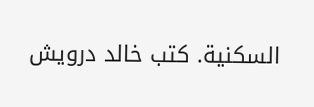السكنية. كتب خالد درويش